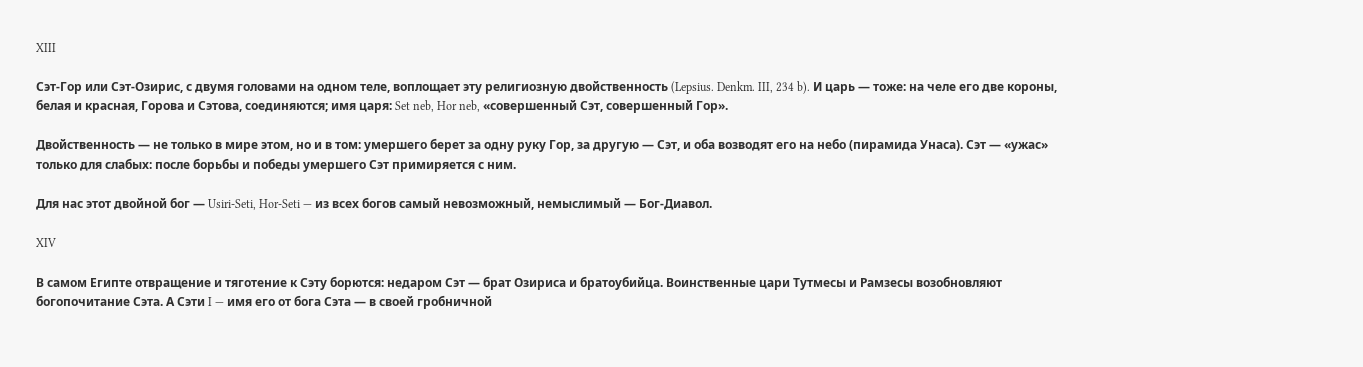XIII

Сэт-Гор или Сэт-Озирис, с двумя головами на одном теле, воплощает эту религиозную двойственность (Lepsius. Denkm. III, 234 b). И царь — тоже: на челе его две короны, белая и красная, Горова и Сэтова, соединяются; имя царя: Set neb, Hor neb, «совершенный Сэт, совершенный Гор».

Двойственность — не только в мире этом, но и в том: умершего берет за одну руку Гор, за другую — Сэт, и оба возводят его на небо (пирамида Унаса). Сэт — «ужас» только для слабых: после борьбы и победы умершего Сэт примиряется с ним.

Для нас этот двойной бог — Usiri-Seti, Hor-Seti — из всех богов самый невозможный, немыслимый — Бог-Диавол.

XIV

В самом Египте отвращение и тяготение к Сэту борются: недаром Сэт — брат Озириса и братоубийца. Воинственные цари Тутмесы и Рамзесы возобновляют богопочитание Сэта. А Сэти I — имя его от бога Сэта — в своей гробничной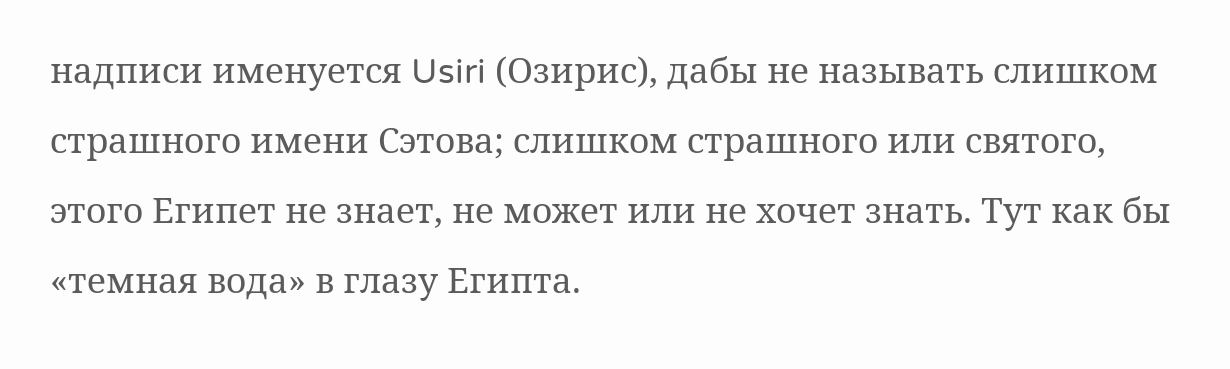надписи именуется Usiri (Озирис), дабы не называть слишком страшного имени Сэтова; слишком страшного или святого, этого Египет не знает, не может или не хочет знать. Тут как бы «темная вода» в глазу Египта.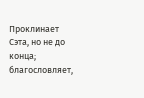Проклинает Сэта, но не до конца; благословляет,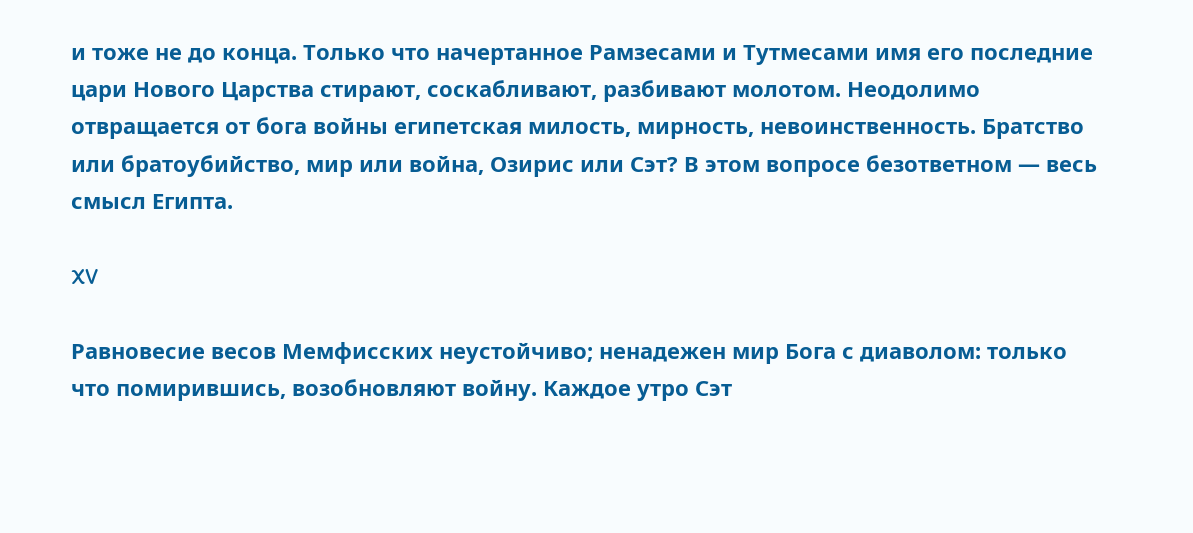и тоже не до конца. Только что начертанное Рамзесами и Тутмесами имя его последние цари Нового Царства стирают, соскабливают, разбивают молотом. Неодолимо отвращается от бога войны египетская милость, мирность, невоинственность. Братство или братоубийство, мир или война, Озирис или Сэт? В этом вопросе безответном — весь смысл Египта.

XV

Равновесие весов Мемфисских неустойчиво; ненадежен мир Бога с диаволом: только что помирившись, возобновляют войну. Каждое утро Сэт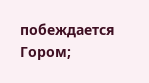побеждается Гором;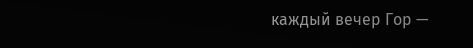каждый вечер Гор —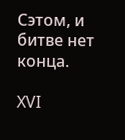Сэтом, и битве нет конца.

XVI